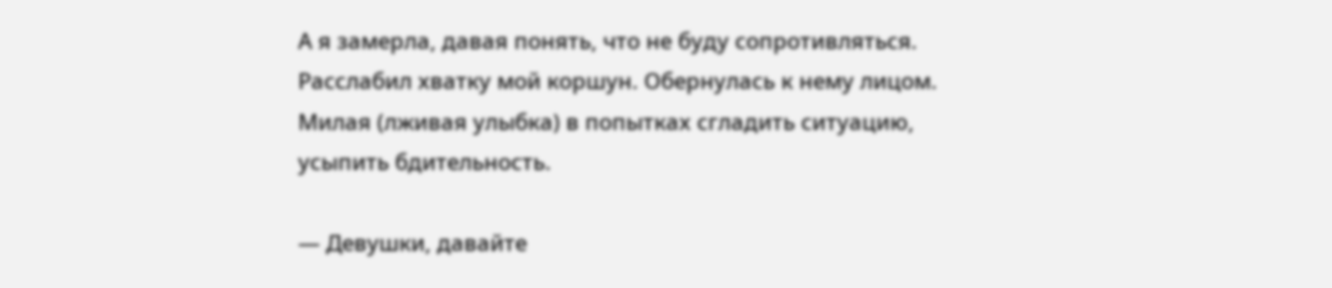А я замерла, давая понять, что не буду сопротивляться. Расслабил хватку мой коршун. Обернулась к нему лицом. Милая (лживая улыбка) в попытках сгладить ситуацию, усыпить бдительность.

— Девушки, давайте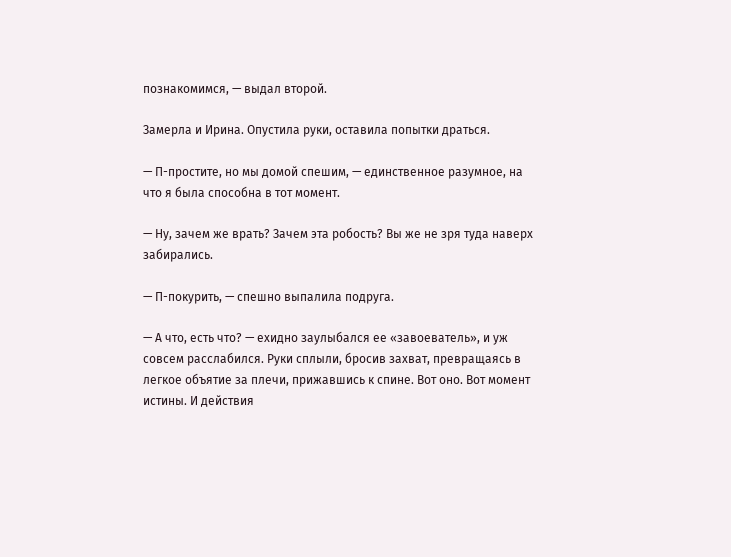познакомимся, — выдал второй.

Замерла и Ирина. Опустила руки, оставила попытки драться.

— П-простите, но мы домой спешим, — единственное разумное, на что я была способна в тот момент.

— Ну, зачем же врать? Зачем эта робость? Вы же не зря туда наверх забирались.

— П-покурить, — спешно выпалила подруга.

— А что, есть что? — ехидно заулыбался ее «завоеватель», и уж совсем расслабился. Руки сплыли, бросив захват, превращаясь в легкое объятие за плечи, прижавшись к спине. Вот оно. Вот момент истины. И действия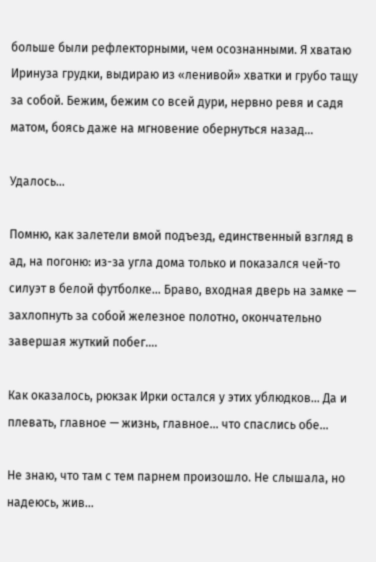больше были рефлекторными, чем осознанными. Я хватаю Иринуза грудки, выдираю из «ленивой» хватки и грубо тащу за собой. Бежим, бежим со всей дури, нервно ревя и садя матом, боясь даже на мгновение обернуться назад…

Удалось…

Помню, как залетели вмой подъезд, единственный взгляд в ад, на погоню: из-за угла дома только и показался чей-то силуэт в белой футболке… Браво, входная дверь на замке — захлопнуть за собой железное полотно, окончательно завершая жуткий побег….

Как оказалось, рюкзак Ирки остался у этих ублюдков… Да и плевать, главное — жизнь, главное… что спаслись обе…

Не знаю, что там с тем парнем произошло. Не слышала, но надеюсь, жив…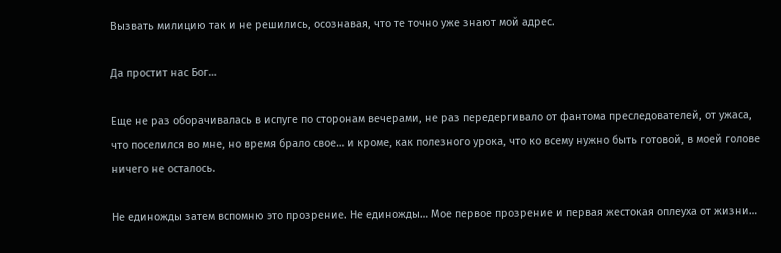Вызвать милицию так и не решились, осознавая, что те точно уже знают мой адрес.

Да простит нас Бог…

Еще не раз оборачивалась в испуге по сторонам вечерами, не раз передергивало от фантома преследователей, от ужаса, что поселился во мне, но время брало свое… и кроме, как полезного урока, что ко всему нужно быть готовой, в моей голове ничего не осталось.

Не единожды затем вспомню это прозрение. Не единожды… Мое первое прозрение и первая жестокая оплеуха от жизни…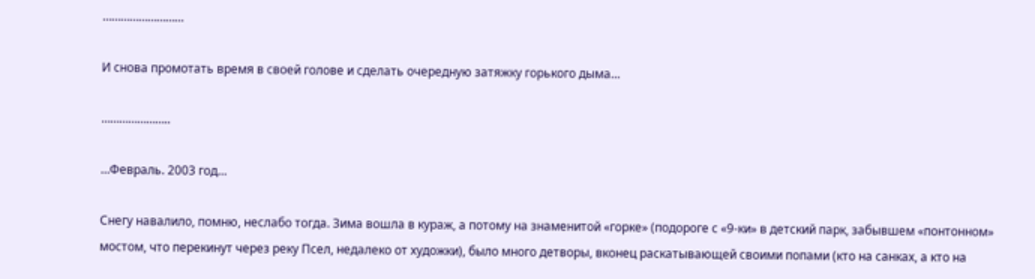………………………

И снова промотать время в своей голове и сделать очередную затяжку горького дыма…

…………………..

…Февраль. 2003 год…

Снегу навалило, помню, неслабо тогда. Зима вошла в кураж, а потому на знаменитой «горке» (подороге с «9-ки» в детский парк, забывшем «понтонном» мостом, что перекинут через реку Псел, недалеко от художки), было много детворы, вконец раскатывающей своими попами (кто на санках, а кто на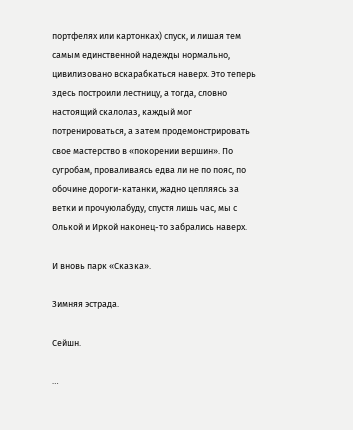портфелях или картонках) спуск, и лишая тем самым единственной надежды нормально, цивилизовано вскарабкаться наверх. Это теперь здесь построили лестницу, а тогда, словно настоящий скалолаз, каждый мог потренироваться, а затем продемонстрировать свое мастерство в «покорении вершин». По сугробам, проваливаясь едва ли не по пояс, по обочине дороги-катанки, жадно цепляясь за ветки и прочуюлабуду, спустя лишь час, мы с Олькой и Иркой наконец-то забрались наверх.

И вновь парк «Сказка».

Зимняя эстрада.

Сейшн.

…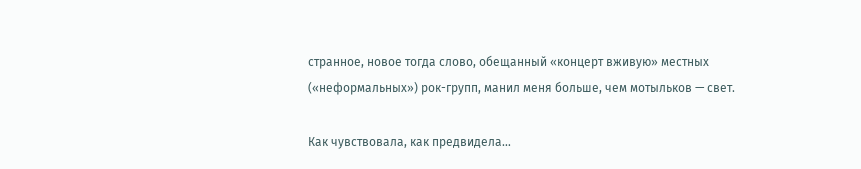странное, новое тогда слово, обещанный «концерт вживую» местных («неформальных») рок-групп, манил меня больше, чем мотыльков — свет.

Как чувствовала, как предвидела…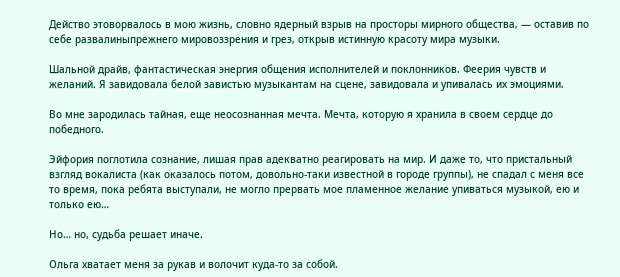Действо этоворвалось в мою жизнь, словно ядерный взрыв на просторы мирного общества, — оставив по себе развалиныпрежнего мировоззрения и грез, открыв истинную красоту мира музыки.

Шальной драйв, фантастическая энергия общения исполнителей и поклонников. Феерия чувств и желаний. Я завидовала белой завистью музыкантам на сцене, завидовала и упивалась их эмоциями.

Во мне зародилась тайная, еще неосознанная мечта. Мечта, которую я хранила в своем сердце до победного.

Эйфория поглотила сознание, лишая прав адекватно реагировать на мир. И даже то, что пристальный взгляд вокалиста (как оказалось потом, довольно-таки известной в городе группы), не спадал с меня все то время, пока ребята выступали, не могло прервать мое пламенное желание упиваться музыкой, ею и только ею…

Но… но, судьба решает иначе.

Ольга хватает меня за рукав и волочит куда-то за собой.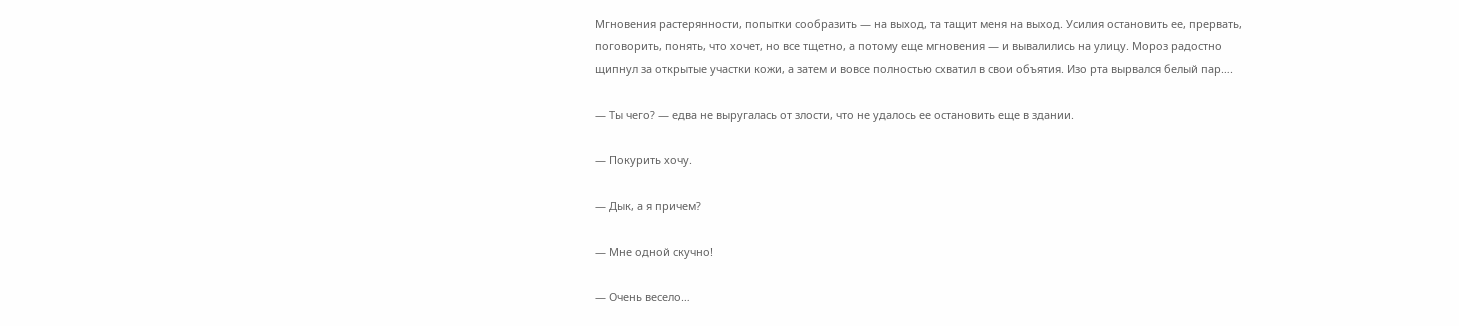Мгновения растерянности, попытки сообразить — на выход, та тащит меня на выход. Усилия остановить ее, прервать, поговорить, понять, что хочет, но все тщетно, а потому еще мгновения — и вывалились на улицу. Мороз радостно щипнул за открытые участки кожи, а затем и вовсе полностью схватил в свои объятия. Изо рта вырвался белый пар….

— Ты чего? — едва не выругалась от злости, что не удалось ее остановить еще в здании.

— Покурить хочу.

— Дык, а я причем?

— Мне одной скучно!

— Очень весело…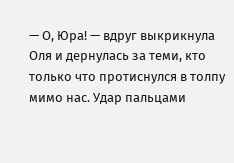— О, Юра! — вдруг выкрикнула Оля и дернулась за теми, кто только что протиснулся в толпу мимо нас. Удар пальцами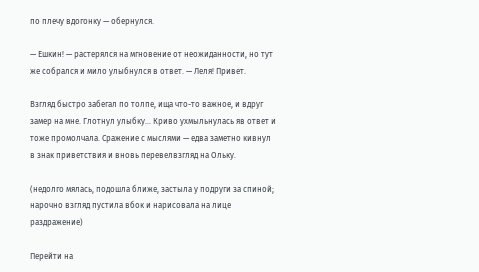по плечу вдогонку — обернулся.

— Ешкин! — растерялся на мгновение от неожиданности, но тут же собрался и мило улыбнулся в ответ. — Леля! Привет.

Взгляд быстро забегал по толпе, ища что-то важное, и вдруг замер на мне. Глотнул улыбку… Криво ухмыльнулась яв ответ и тоже промолчала. Сражение с мыслями — едва заметно кивнул в знак приветствия и вновь перевелвзгляд на Ольку.

(недолго мялась, подошла ближе, застыла у подруги за спиной; нарочно взгляд пустила вбок и нарисовала на лице раздражение)

Перейти на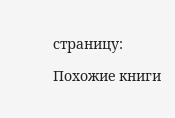страницу:

Похожие книги